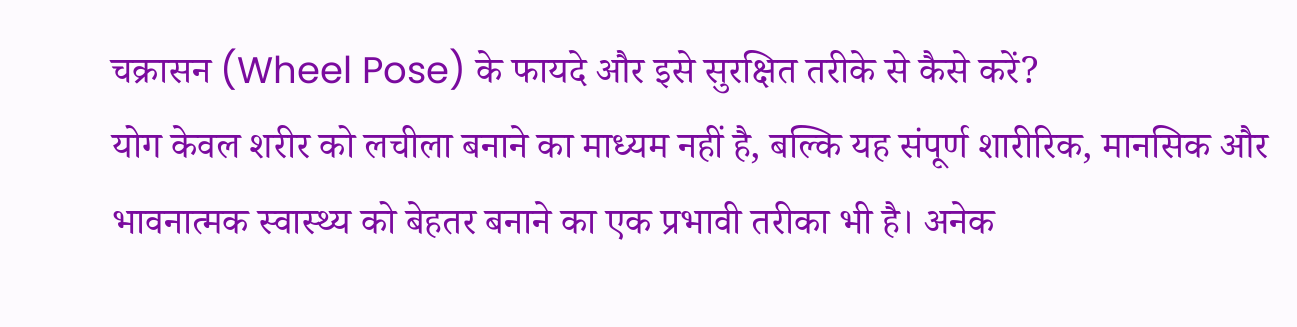चक्रासन (Wheel Pose) के फायदे और इसे सुरक्षित तरीके से कैसे करें?
योग केवल शरीर को लचीला बनाने का माध्यम नहीं है, बल्कि यह संपूर्ण शारीरिक, मानसिक और भावनात्मक स्वास्थ्य को बेहतर बनाने का एक प्रभावी तरीका भी है। अनेक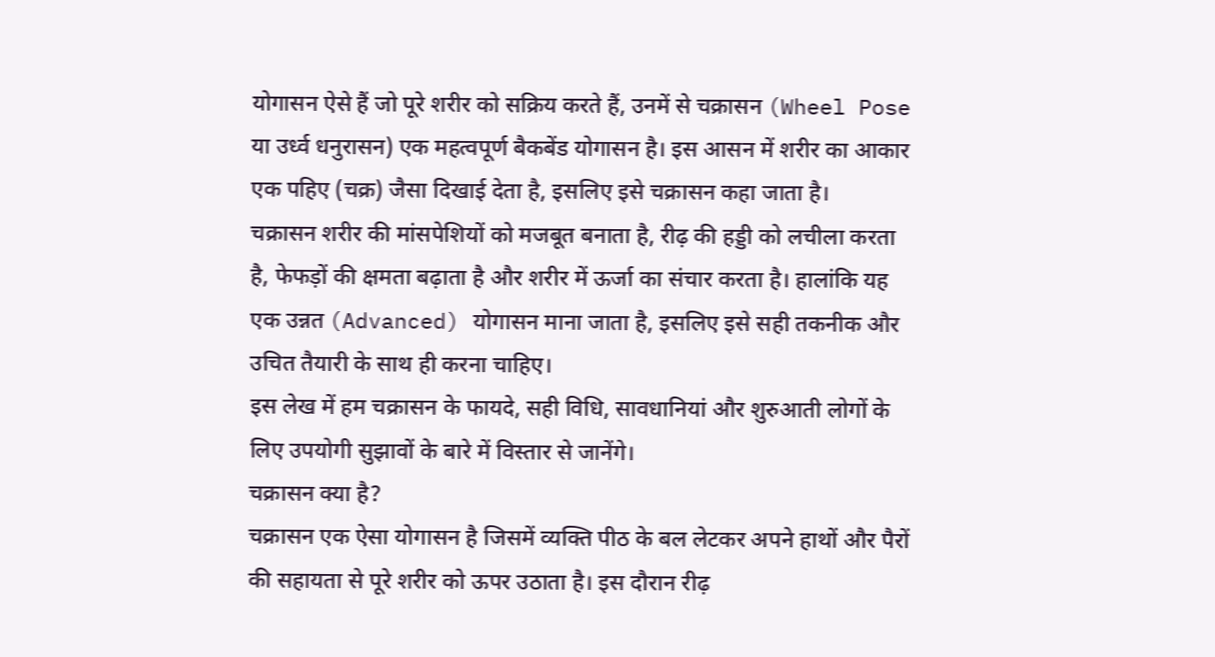योगासन ऐसे हैं जो पूरे शरीर को सक्रिय करते हैं, उनमें से चक्रासन (Wheel Pose या उर्ध्व धनुरासन) एक महत्वपूर्ण बैकबेंड योगासन है। इस आसन में शरीर का आकार एक पहिए (चक्र) जैसा दिखाई देता है, इसलिए इसे चक्रासन कहा जाता है।
चक्रासन शरीर की मांसपेशियों को मजबूत बनाता है, रीढ़ की हड्डी को लचीला करता है, फेफड़ों की क्षमता बढ़ाता है और शरीर में ऊर्जा का संचार करता है। हालांकि यह एक उन्नत (Advanced) योगासन माना जाता है, इसलिए इसे सही तकनीक और उचित तैयारी के साथ ही करना चाहिए।
इस लेख में हम चक्रासन के फायदे, सही विधि, सावधानियां और शुरुआती लोगों के लिए उपयोगी सुझावों के बारे में विस्तार से जानेंगे।
चक्रासन क्या है?
चक्रासन एक ऐसा योगासन है जिसमें व्यक्ति पीठ के बल लेटकर अपने हाथों और पैरों की सहायता से पूरे शरीर को ऊपर उठाता है। इस दौरान रीढ़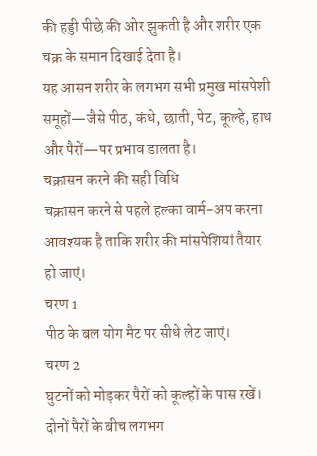की हड्डी पीछे की ओर झुकती है और शरीर एक चक्र के समान दिखाई देता है।
यह आसन शरीर के लगभग सभी प्रमुख मांसपेशी समूहों—जैसे पीठ, कंधे, छाती, पेट, कूल्हे, हाथ और पैरों—पर प्रभाव डालता है।
चक्रासन करने की सही विधि
चक्रासन करने से पहले हल्का वार्म-अप करना आवश्यक है ताकि शरीर की मांसपेशियां तैयार हो जाएं।
चरण 1
पीठ के बल योग मैट पर सीधे लेट जाएं।
चरण 2
घुटनों को मोड़कर पैरों को कूल्हों के पास रखें। दोनों पैरों के बीच लगभग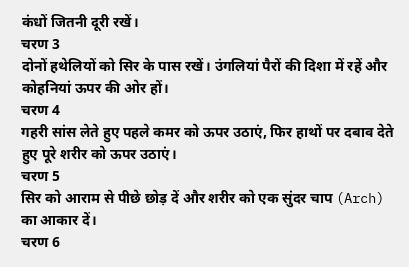कंधों जितनी दूरी रखें।
चरण 3
दोनों हथेलियों को सिर के पास रखें। उंगलियां पैरों की दिशा में रहें और कोहनियां ऊपर की ओर हों।
चरण 4
गहरी सांस लेते हुए पहले कमर को ऊपर उठाएं, फिर हाथों पर दबाव देते हुए पूरे शरीर को ऊपर उठाएं।
चरण 5
सिर को आराम से पीछे छोड़ दें और शरीर को एक सुंदर चाप (Arch) का आकार दें।
चरण 6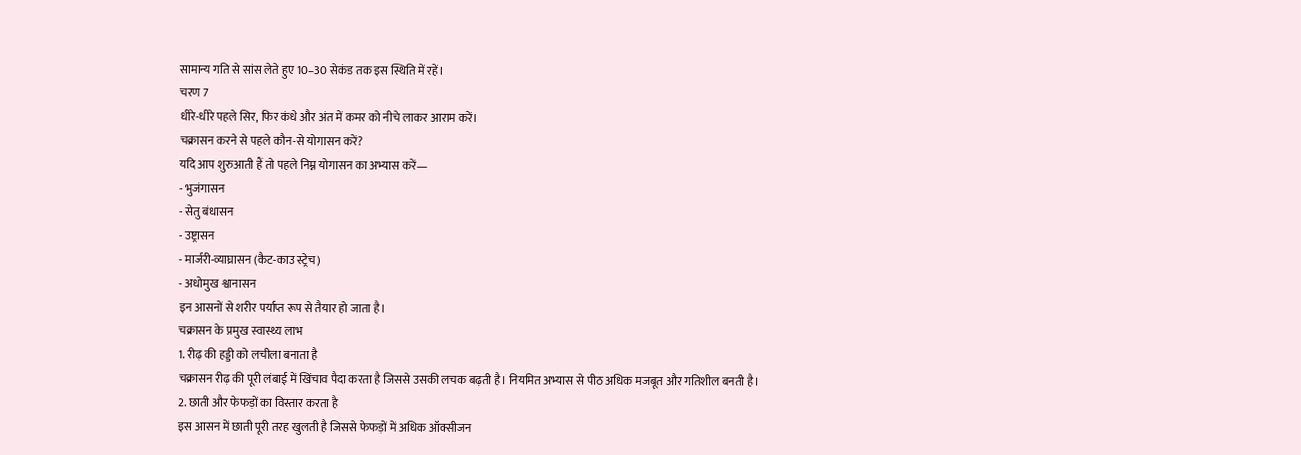सामान्य गति से सांस लेते हुए 10–30 सेकंड तक इस स्थिति में रहें।
चरण 7
धीरे-धीरे पहले सिर, फिर कंधे और अंत में कमर को नीचे लाकर आराम करें।
चक्रासन करने से पहले कौन-से योगासन करें?
यदि आप शुरुआती हैं तो पहले निम्न योगासन का अभ्यास करें—
- भुजंगासन
- सेतु बंधासन
- उष्ट्रासन
- मार्जरी-व्याघ्रासन (कैट-काउ स्ट्रेच)
- अधोमुख श्वानासन
इन आसनों से शरीर पर्याप्त रूप से तैयार हो जाता है।
चक्रासन के प्रमुख स्वास्थ्य लाभ
1. रीढ़ की हड्डी को लचीला बनाता है
चक्रासन रीढ़ की पूरी लंबाई में खिंचाव पैदा करता है जिससे उसकी लचक बढ़ती है। नियमित अभ्यास से पीठ अधिक मजबूत और गतिशील बनती है।
2. छाती और फेफड़ों का विस्तार करता है
इस आसन में छाती पूरी तरह खुलती है जिससे फेफड़ों में अधिक ऑक्सीजन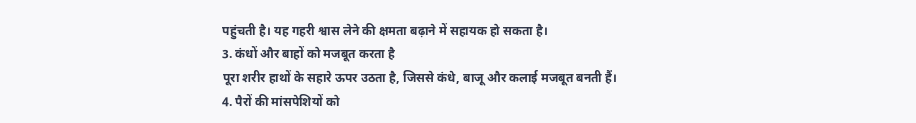पहुंचती है। यह गहरी श्वास लेने की क्षमता बढ़ाने में सहायक हो सकता है।
3. कंधों और बाहों को मजबूत करता है
पूरा शरीर हाथों के सहारे ऊपर उठता है, जिससे कंधे, बाजू और कलाई मजबूत बनती हैं।
4. पैरों की मांसपेशियों को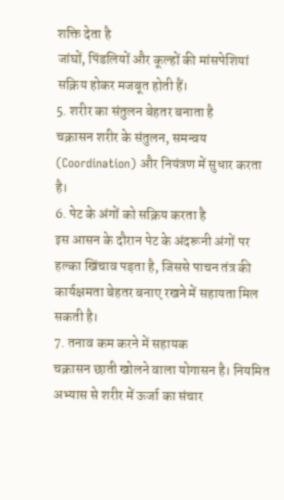शक्ति देता है
जांघों, पिंडलियों और कूल्हों की मांसपेशियां सक्रिय होकर मजबूत होती हैं।
5. शरीर का संतुलन बेहतर बनाता है
चक्रासन शरीर के संतुलन, समन्वय (Coordination) और नियंत्रण में सुधार करता है।
6. पेट के अंगों को सक्रिय करता है
इस आसन के दौरान पेट के अंदरूनी अंगों पर हल्का खिंचाव पड़ता है, जिससे पाचन तंत्र की कार्यक्षमता बेहतर बनाए रखने में सहायता मिल सकती है।
7. तनाव कम करने में सहायक
चक्रासन छाती खोलने वाला योगासन है। नियमित अभ्यास से शरीर में ऊर्जा का संचार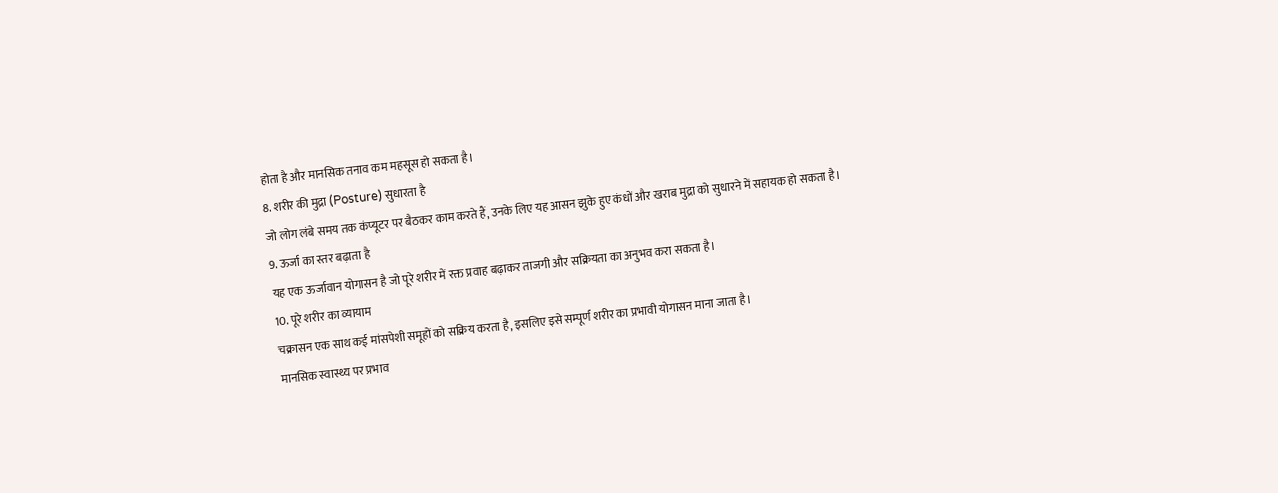होता है और मानसिक तनाव कम महसूस हो सकता है।
8. शरीर की मुद्रा (Posture) सुधारता है
जो लोग लंबे समय तक कंप्यूटर पर बैठकर काम करते हैं, उनके लिए यह आसन झुके हुए कंधों और खराब मुद्रा को सुधारने में सहायक हो सकता है।
9. ऊर्जा का स्तर बढ़ाता है
यह एक ऊर्जावान योगासन है जो पूरे शरीर में रक्त प्रवाह बढ़ाकर ताजगी और सक्रियता का अनुभव करा सकता है।
10. पूरे शरीर का व्यायाम
चक्रासन एक साथ कई मांसपेशी समूहों को सक्रिय करता है, इसलिए इसे सम्पूर्ण शरीर का प्रभावी योगासन माना जाता है।
मानसिक स्वास्थ्य पर प्रभाव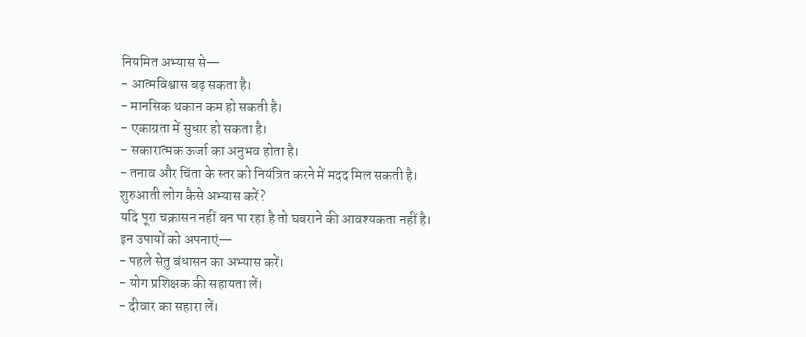नियमित अभ्यास से—
- आत्मविश्वास बढ़ सकता है।
- मानसिक थकान कम हो सकती है।
- एकाग्रता में सुधार हो सकता है।
- सकारात्मक ऊर्जा का अनुभव होता है।
- तनाव और चिंता के स्तर को नियंत्रित करने में मदद मिल सकती है।
शुरुआती लोग कैसे अभ्यास करें?
यदि पूरा चक्रासन नहीं बन पा रहा है तो घबराने की आवश्यकता नहीं है।
इन उपायों को अपनाएं—
- पहले सेतु बंधासन का अभ्यास करें।
- योग प्रशिक्षक की सहायता लें।
- दीवार का सहारा लें।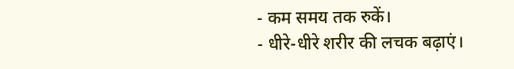- कम समय तक रुकें।
- धीरे-धीरे शरीर की लचक बढ़ाएं।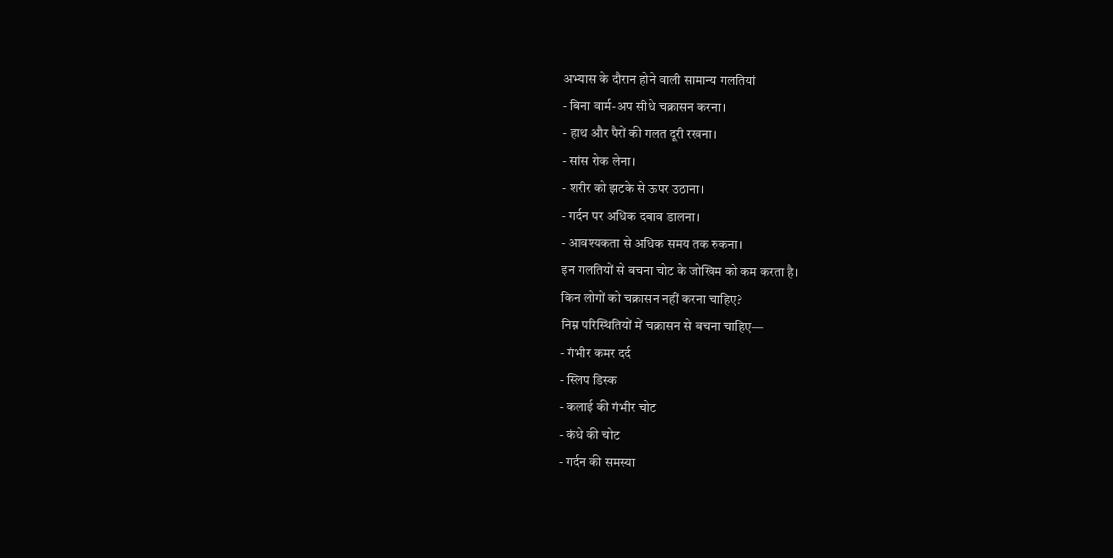अभ्यास के दौरान होने वाली सामान्य गलतियां
- बिना वार्म-अप सीधे चक्रासन करना।
- हाथ और पैरों की गलत दूरी रखना।
- सांस रोक लेना।
- शरीर को झटके से ऊपर उठाना।
- गर्दन पर अधिक दबाव डालना।
- आवश्यकता से अधिक समय तक रुकना।
इन गलतियों से बचना चोट के जोखिम को कम करता है।
किन लोगों को चक्रासन नहीं करना चाहिए?
निम्न परिस्थितियों में चक्रासन से बचना चाहिए—
- गंभीर कमर दर्द
- स्लिप डिस्क
- कलाई की गंभीर चोट
- कंधे की चोट
- गर्दन की समस्या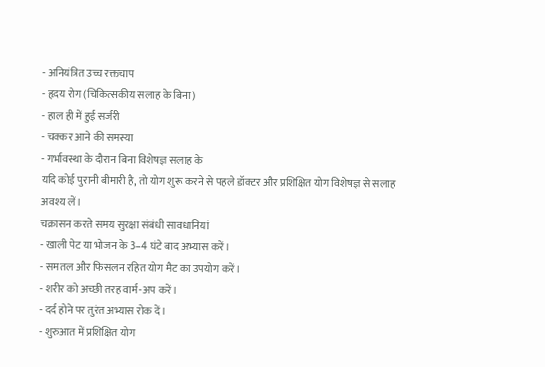- अनियंत्रित उच्च रक्तचाप
- हृदय रोग (चिकित्सकीय सलाह के बिना)
- हाल ही में हुई सर्जरी
- चक्कर आने की समस्या
- गर्भावस्था के दौरान बिना विशेषज्ञ सलाह के
यदि कोई पुरानी बीमारी है, तो योग शुरू करने से पहले डॉक्टर और प्रशिक्षित योग विशेषज्ञ से सलाह अवश्य लें।
चक्रासन करते समय सुरक्षा संबंधी सावधानियां
- खाली पेट या भोजन के 3–4 घंटे बाद अभ्यास करें।
- समतल और फिसलन रहित योग मैट का उपयोग करें।
- शरीर को अच्छी तरह वार्म-अप करें।
- दर्द होने पर तुरंत अभ्यास रोक दें।
- शुरुआत में प्रशिक्षित योग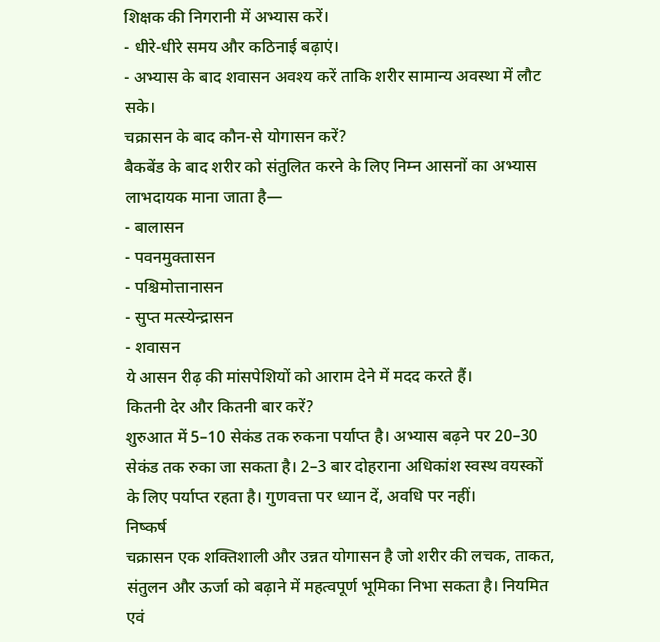शिक्षक की निगरानी में अभ्यास करें।
- धीरे-धीरे समय और कठिनाई बढ़ाएं।
- अभ्यास के बाद शवासन अवश्य करें ताकि शरीर सामान्य अवस्था में लौट सके।
चक्रासन के बाद कौन-से योगासन करें?
बैकबेंड के बाद शरीर को संतुलित करने के लिए निम्न आसनों का अभ्यास लाभदायक माना जाता है—
- बालासन
- पवनमुक्तासन
- पश्चिमोत्तानासन
- सुप्त मत्स्येन्द्रासन
- शवासन
ये आसन रीढ़ की मांसपेशियों को आराम देने में मदद करते हैं।
कितनी देर और कितनी बार करें?
शुरुआत में 5–10 सेकंड तक रुकना पर्याप्त है। अभ्यास बढ़ने पर 20–30 सेकंड तक रुका जा सकता है। 2–3 बार दोहराना अधिकांश स्वस्थ वयस्कों के लिए पर्याप्त रहता है। गुणवत्ता पर ध्यान दें, अवधि पर नहीं।
निष्कर्ष
चक्रासन एक शक्तिशाली और उन्नत योगासन है जो शरीर की लचक, ताकत, संतुलन और ऊर्जा को बढ़ाने में महत्वपूर्ण भूमिका निभा सकता है। नियमित एवं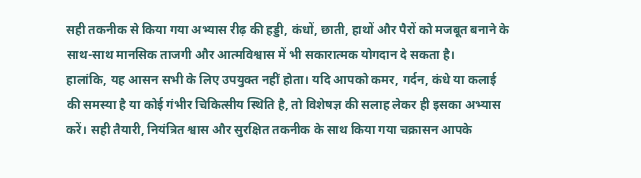सही तकनीक से किया गया अभ्यास रीढ़ की हड्डी, कंधों, छाती, हाथों और पैरों को मजबूत बनाने के साथ-साथ मानसिक ताजगी और आत्मविश्वास में भी सकारात्मक योगदान दे सकता है।
हालांकि, यह आसन सभी के लिए उपयुक्त नहीं होता। यदि आपको कमर, गर्दन, कंधे या कलाई की समस्या है या कोई गंभीर चिकित्सीय स्थिति है, तो विशेषज्ञ की सलाह लेकर ही इसका अभ्यास करें। सही तैयारी, नियंत्रित श्वास और सुरक्षित तकनीक के साथ किया गया चक्रासन आपके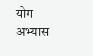योग अभ्यास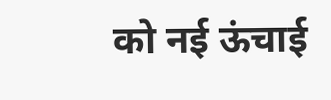को नई ऊंचाई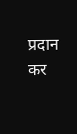प्रदान कर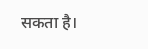सकता है।